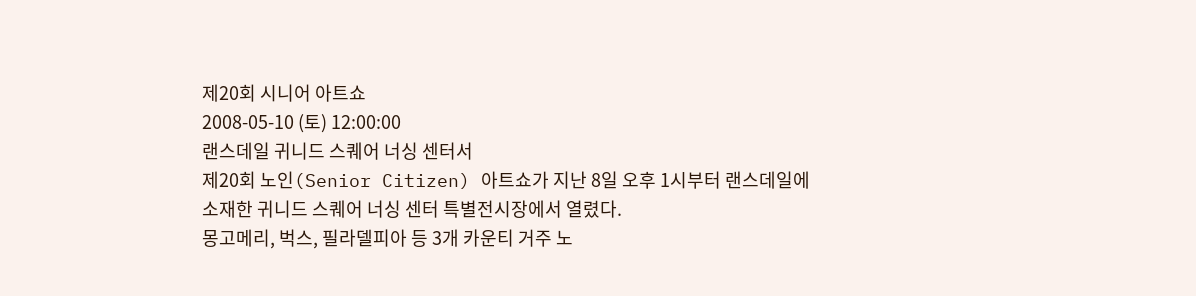제20회 시니어 아트쇼
2008-05-10 (토) 12:00:00
랜스데일 귀니드 스퀘어 너싱 센터서
제20회 노인(Senior Citizen) 아트쇼가 지난 8일 오후 1시부터 랜스데일에 소재한 귀니드 스퀘어 너싱 센터 특별전시장에서 열렸다.
몽고메리, 벅스, 필라델피아 등 3개 카운티 거주 노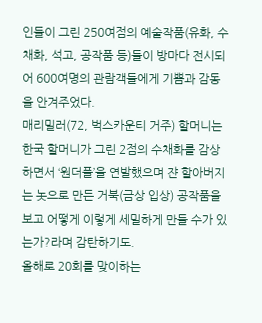인들이 그린 250여점의 예술작품(유화, 수채화, 석고, 공작품 등)들이 방마다 전시되어 600여명의 관람객들에게 기쁨과 감동을 안겨주었다.
매리밀러(72, 벅스카운티 거주) 할머니는 한국 할머니가 그린 2점의 수채화를 감상하면서 ‘원더플’을 연발했으며 쟌 할아버지는 놋으로 만든 거북(금상 입상) 공작품을 보고 어떻게 이렇게 세밀하게 만들 수가 있는가?라며 감탄하기도.
올해로 20회를 맞이하는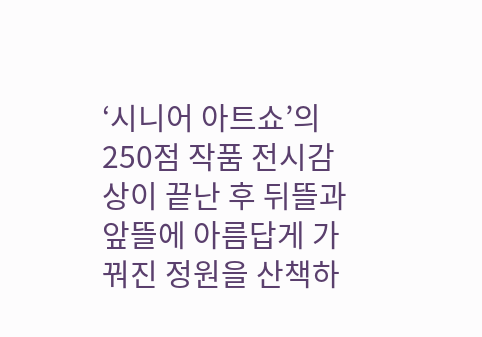‘시니어 아트쇼’의 250점 작품 전시감상이 끝난 후 뒤뜰과 앞뜰에 아름답게 가꿔진 정원을 산책하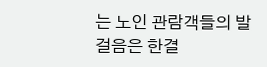는 노인 관람객들의 발걸음은 한결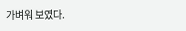가벼워 보였다.